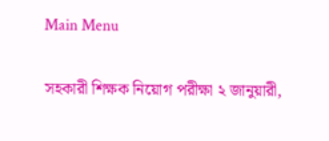Main Menu

সহকারী শিক্ষক নিয়োগ পরীক্ষা ২ জানুয়ারী,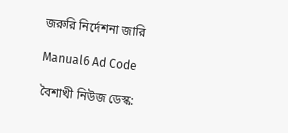জরুরি নির্দেশনা জারি

Manual6 Ad Code

বৈশাখী নিউজ ডেস্ক: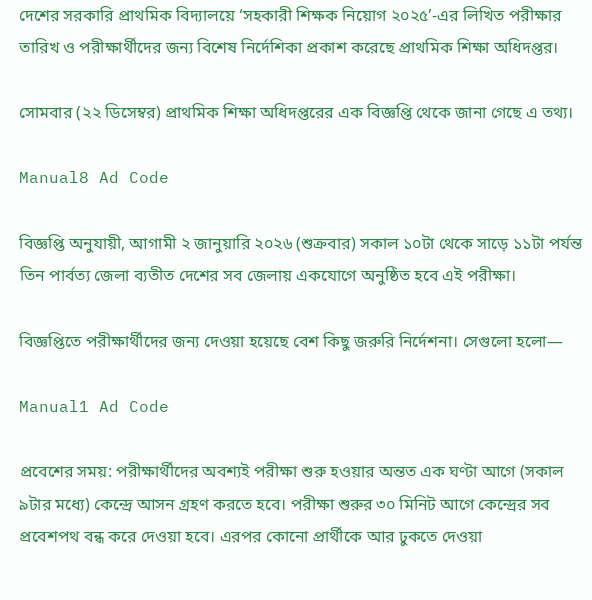দেশের সরকারি প্রাথমিক বিদ্যালয়ে ‘সহকারী শিক্ষক নিয়োগ ২০২৫’-এর লিখিত পরীক্ষার তারিখ ও পরীক্ষার্থীদের জন্য বিশেষ নির্দেশিকা প্রকাশ করেছে প্রাথমিক শিক্ষা অধিদপ্তর।

সোমবার (২২ ডিসেম্বর) প্রাথমিক শিক্ষা অধিদপ্তরের এক বিজ্ঞপ্তি থেকে জানা গেছে এ তথ্য।

Manual8 Ad Code

বিজ্ঞপ্তি অনুযায়ী, আগামী ২ জানুয়ারি ২০২৬ (শুক্রবার) সকাল ১০টা থেকে সাড়ে ১১টা পর্যন্ত তিন পার্বত্য জেলা ব্যতীত দেশের সব জেলায় একযোগে অনুষ্ঠিত হবে এই পরীক্ষা।

বিজ্ঞপ্তিতে পরীক্ষার্থীদের জন্য দেওয়া হয়েছে বেশ কিছু জরুরি নির্দেশনা। সেগুলো হলো—

Manual1 Ad Code

প্রবেশের সময়: পরীক্ষার্থীদের অবশ্যই পরীক্ষা শুরু হওয়ার অন্তত এক ঘণ্টা আগে (সকাল ৯টার মধ্যে) কেন্দ্রে আসন গ্রহণ করতে হবে। পরীক্ষা শুরুর ৩০ মিনিট আগে কেন্দ্রের সব প্রবেশপথ বন্ধ করে দেওয়া হবে। এরপর কোনো প্রার্থীকে আর ঢুকতে দেওয়া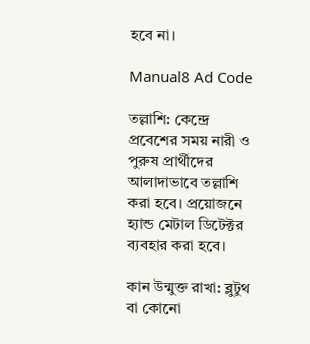হবে না।

Manual8 Ad Code

তল্লাশি: কেন্দ্রে প্রবেশের সময় নারী ও পুরুষ প্রার্থীদের আলাদাভাবে তল্লাশি করা হবে। প্রয়োজনে হ্যান্ড মেটাল ডিটেক্টর ব্যবহার করা হবে।

কান উন্মুক্ত রাখা: ব্লুটুথ বা কোনো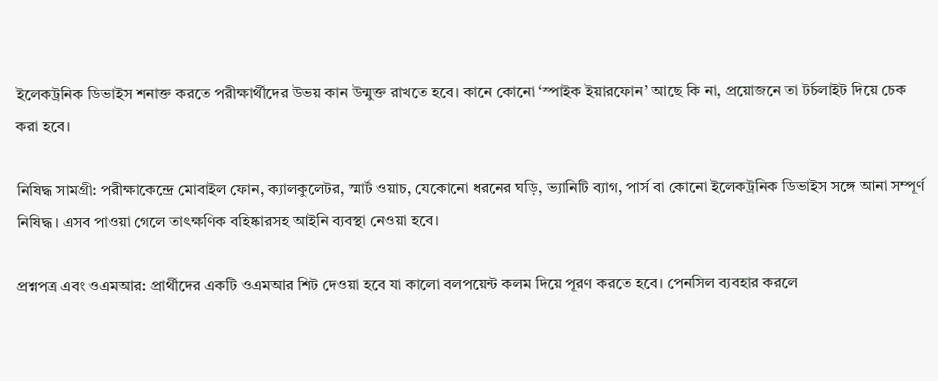ইলেকট্রনিক ডিভাইস শনাক্ত করতে পরীক্ষার্থীদের উভয় কান উন্মুক্ত রাখতে হবে। কানে কোনো ‘স্পাইক ইয়ারফোন’ আছে কি না, প্রয়োজনে তা টর্চলাইট দিয়ে চেক করা হবে।

নিষিদ্ধ সামগ্রী: পরীক্ষাকেন্দ্রে মোবাইল ফোন, ক্যালকুলেটর, স্মার্ট ওয়াচ, যেকোনো ধরনের ঘড়ি, ভ্যানিটি ব্যাগ, পার্স বা কোনো ইলেকট্রনিক ডিভাইস সঙ্গে আনা সম্পূর্ণ নিষিদ্ধ। এসব পাওয়া গেলে তাৎক্ষণিক বহিষ্কারসহ আইনি ব্যবস্থা নেওয়া হবে।

প্রশ্নপত্র এবং ওএমআর: প্রার্থীদের একটি ওএমআর শিট দেওয়া হবে যা কালো বলপয়েন্ট কলম দিয়ে পূরণ করতে হবে। পেনসিল ব্যবহার করলে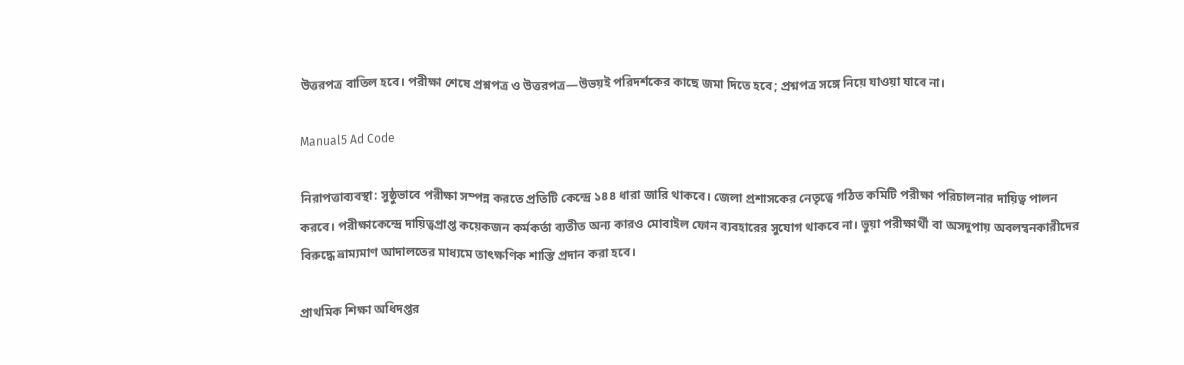উত্তরপত্র বাতিল হবে। পরীক্ষা শেষে প্রশ্নপত্র ও উত্তরপত্র—উভয়ই পরিদর্শকের কাছে জমা দিতে হবে; প্রশ্নপত্র সঙ্গে নিয়ে যাওয়া যাবে না।

Manual5 Ad Code

নিরাপত্তাব্যবস্থা: সুষ্ঠুভাবে পরীক্ষা সম্পন্ন করতে প্রতিটি কেন্দ্রে ১৪৪ ধারা জারি থাকবে। জেলা প্রশাসকের নেতৃত্বে গঠিত কমিটি পরীক্ষা পরিচালনার দায়িত্ব পালন করবে। পরীক্ষাকেন্দ্রে দায়িত্বপ্রাপ্ত কয়েকজন কর্মকর্তা ব্যতীত অন্য কারও মোবাইল ফোন ব্যবহারের সুযোগ থাকবে না। ভুয়া পরীক্ষার্থী বা অসদুপায় অবলম্বনকারীদের বিরুদ্ধে ভ্রাম্যমাণ আদালতের মাধ্যমে তাৎক্ষণিক শাস্তি প্রদান করা হবে।

প্রাথমিক শিক্ষা অধিদপ্তর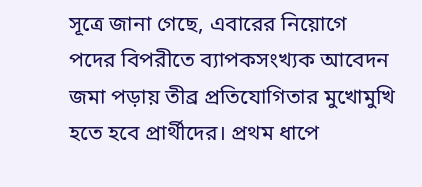সূত্রে জানা গেছে, এবারের নিয়োগে পদের বিপরীতে ব্যাপকসংখ্যক আবেদন জমা পড়ায় তীব্র প্রতিযোগিতার মুখোমুখি হতে হবে প্রার্থীদের। প্রথম ধাপে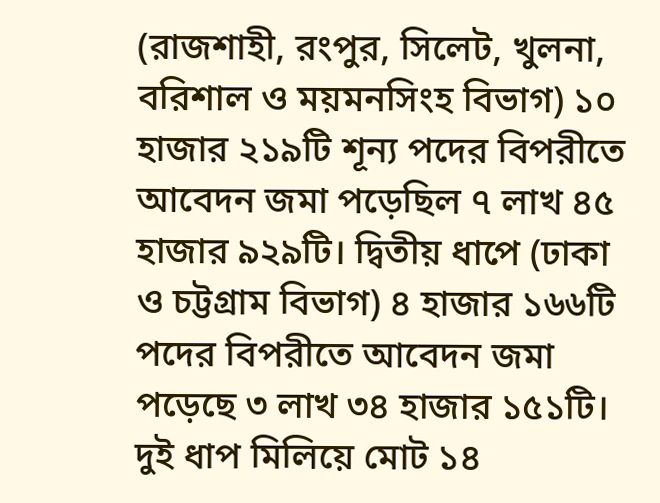(রাজশাহী, রংপুর, সিলেট, খুলনা, বরিশাল ও ময়মনসিংহ বিভাগ) ১০ হাজার ২১৯টি শূন্য পদের বিপরীতে আবেদন জমা পড়েছিল ৭ লাখ ৪৫ হাজার ৯২৯টি। দ্বিতীয় ধাপে (ঢাকা ও চট্টগ্রাম বিভাগ) ৪ হাজার ১৬৬টি পদের বিপরীতে আবেদন জমা পড়েছে ৩ লাখ ৩৪ হাজার ১৫১টি। দুই ধাপ মিলিয়ে মোট ১৪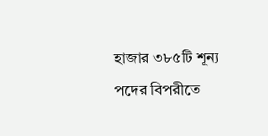হাজার ৩৮৫টি শূন্য পদের বিপরীতে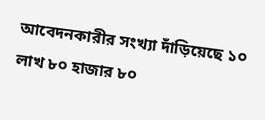আবেদনকারীর সংখ্যা দাঁড়িয়েছে ১০ লাখ ৮০ হাজার ৮০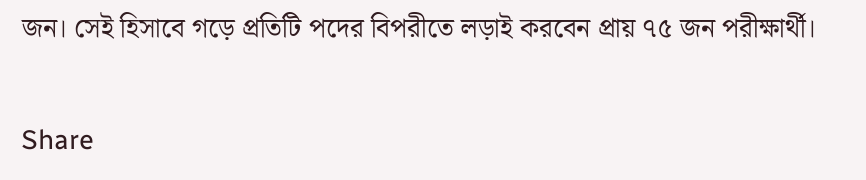জন। সেই হিসাবে গড়ে প্রতিটি পদের বিপরীতে লড়াই করবেন প্রায় ৭৫ জন পরীক্ষার্থী।

Share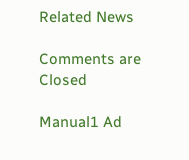Related News

Comments are Closed

Manual1 Ad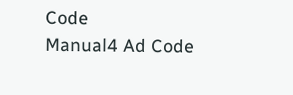Code
Manual4 Ad Code